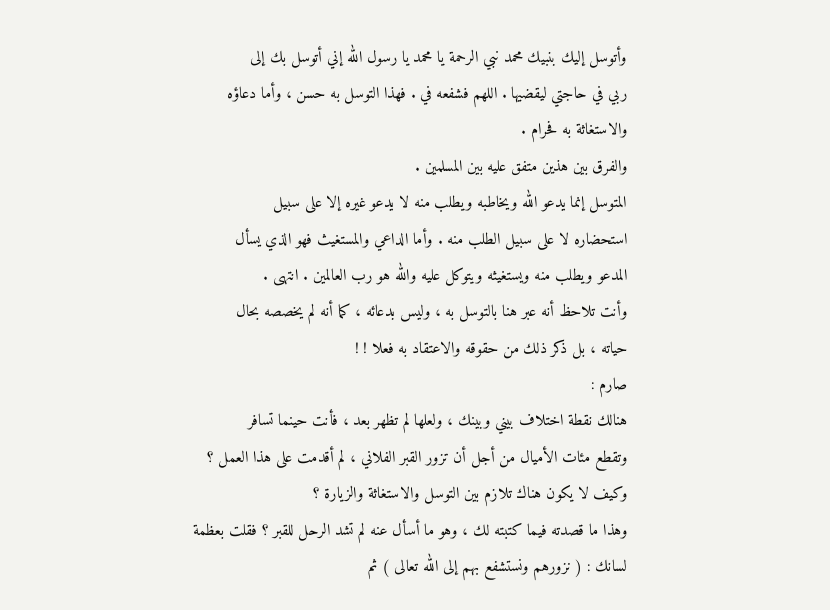وأتوسل إليك بنبيك محمد نبي الرحمة يا محمد يا رسول الله إني أتوسل بك إلى
ربي في حاجتي ليقضيها . اللهم فشفعه في . فهذا التوسل به حسن ، وأما دعاؤه
والاستغاثة به فحرام .
والفرق بين هذين متفق عليه بين المسلمين .
المتوسل إنما يدعو الله ويخاطبه ويطلب منه لا يدعو غيره إلا على سبيل
استحضاره لا على سبيل الطلب منه . وأما الداعي والمستغيث فهو الذي يسأل
المدعو ويطلب منه ويستغيثه ويتوكل عليه والله هو رب العالمين . انتهى .
وأنت تلاحظ أنه عبر هنا بالتوسل به ، وليس بدعائه ، كما أنه لم يخصصه بحال
حياته ، بل ذكر ذلك من حقوقه والاعتقاد به فعلا ! !
صارم :
هنالك نقطة اختلاف بيني وبينك ، ولعلها لم تظهر بعد ، فأنت حينما تسافر
وتقطع مئات الأميال من أجل أن تزور القبر الفلاني ، لم أقدمت على هذا العمل ؟
وكيف لا يكون هناك تلازم بين التوسل والاستغاثة والزيارة ؟
وهذا ما قصدته فيما كتبته لك ، وهو ما أسأل عنه لم تشد الرحل للقبر ؟ فقلت بعظمة
لسانك : ( نزورهم ونستشفع بهم إلى الله تعالى ) ثم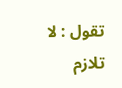تقول : لا تلازم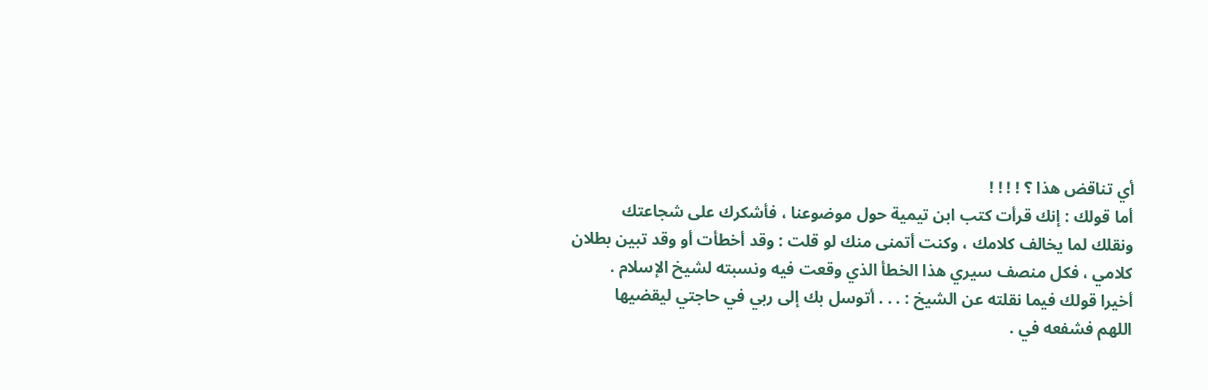أي تناقض هذا ؟ ! ! ! !
أما قولك : إنك قرأت كتب ابن تيمية حول موضوعنا ، فأشكرك على شجاعتك
ونقلك لما يخالف كلامك ، وكنت أتمنى منك لو قلت : وقد أخطأت أو وقد تبين بطلان
كلامي ، فكل منصف سيري هذا الخطأ الذي وقعت فيه ونسبته لشيخ الإسلام .
أخيرا قولك فيما نقلته عن الشيخ : . . . أتوسل بك إلى ربي في حاجتي ليقضيها
اللهم فشفعه في .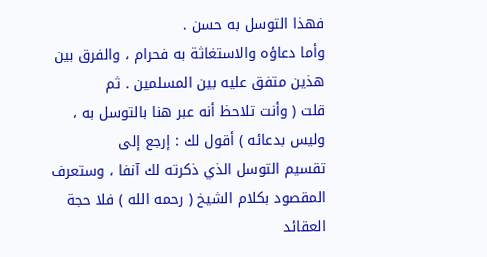فهذا التوسل به حسن .
وأما دعاؤه والاستغاثة به فحرام ، والفرق بين هذين متفق عليه بين المسلمين . ثم
قلت ( وأنت تلاحظ أنه عبر هنا بالتوسل به ، وليس بدعائه ) أقول لك : إرجع إلى
تقسيم التوسل الذي ذكرته لك آنفا ، وستعرف المقصود بكلام الشيخ ( رحمه الله ) فلا حجة
العقائد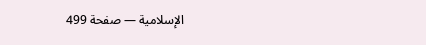الإسلامية — صفحة 499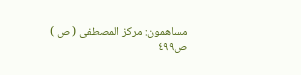مساهمون: مركز المصطفى ( ص )
ص٤٩٩